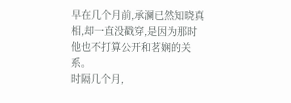早在几个月前,承澜已然知晓真相,却一直没戳穿,是因为那时他也不打算公开和茗娴的关系。
时隔几个月,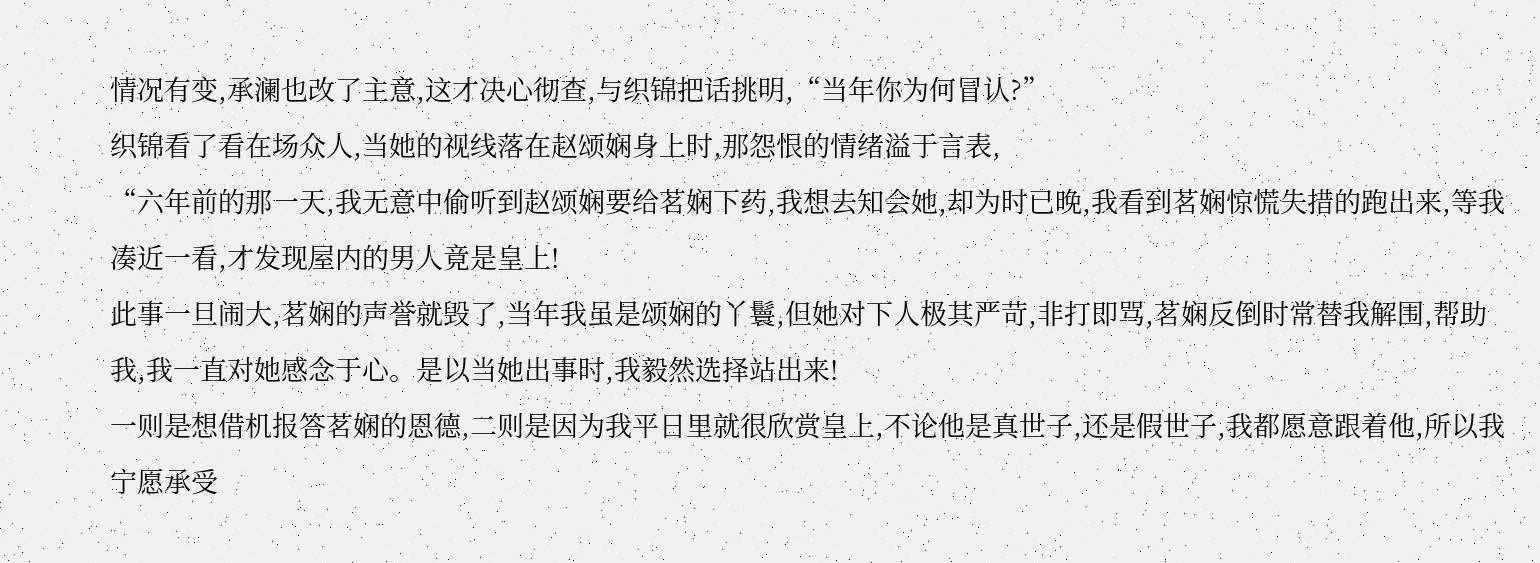情况有变,承澜也改了主意,这才决心彻查,与织锦把话挑明,“当年你为何冒认?”
织锦看了看在场众人,当她的视线落在赵颂娴身上时,那怨恨的情绪溢于言表,
“六年前的那一天,我无意中偷听到赵颂娴要给茗娴下药,我想去知会她,却为时已晚,我看到茗娴惊慌失措的跑出来,等我凑近一看,才发现屋内的男人竟是皇上!
此事一旦闹大,茗娴的声誉就毁了,当年我虽是颂娴的丫鬟,但她对下人极其严苛,非打即骂,茗娴反倒时常替我解围,帮助我,我一直对她感念于心。是以当她出事时,我毅然选择站出来!
一则是想借机报答茗娴的恩德,二则是因为我平日里就很欣赏皇上,不论他是真世子,还是假世子,我都愿意跟着他,所以我宁愿承受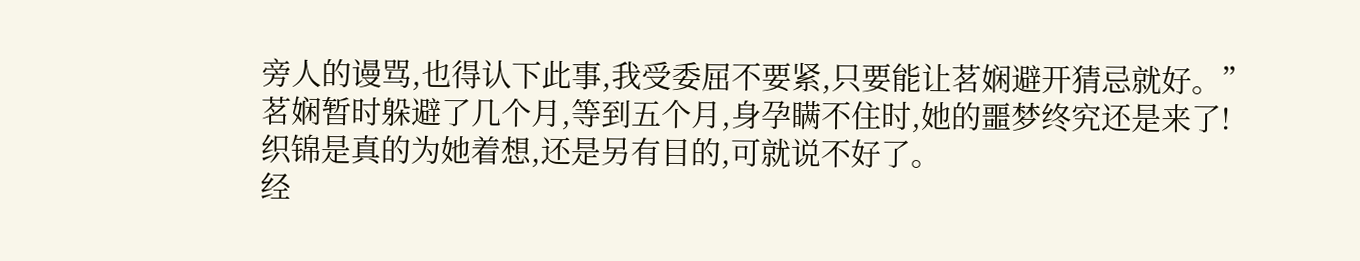旁人的谩骂,也得认下此事,我受委屈不要紧,只要能让茗娴避开猜忌就好。”
茗娴暂时躲避了几个月,等到五个月,身孕瞒不住时,她的噩梦终究还是来了!
织锦是真的为她着想,还是另有目的,可就说不好了。
经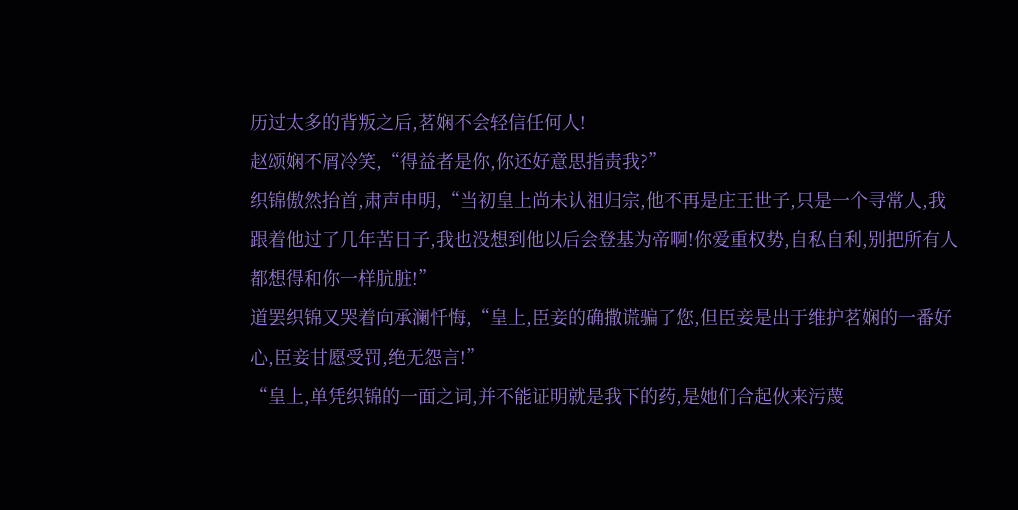历过太多的背叛之后,茗娴不会轻信任何人!
赵颂娴不屑冷笑,“得益者是你,你还好意思指责我?”
织锦傲然抬首,肃声申明,“当初皇上尚未认祖归宗,他不再是庄王世子,只是一个寻常人,我跟着他过了几年苦日子,我也没想到他以后会登基为帝啊!你爱重权势,自私自利,别把所有人都想得和你一样肮脏!”
道罢织锦又哭着向承澜忏悔,“皇上,臣妾的确撒谎骗了您,但臣妾是出于维护茗娴的一番好心,臣妾甘愿受罚,绝无怨言!”
“皇上,单凭织锦的一面之词,并不能证明就是我下的药,是她们合起伙来污蔑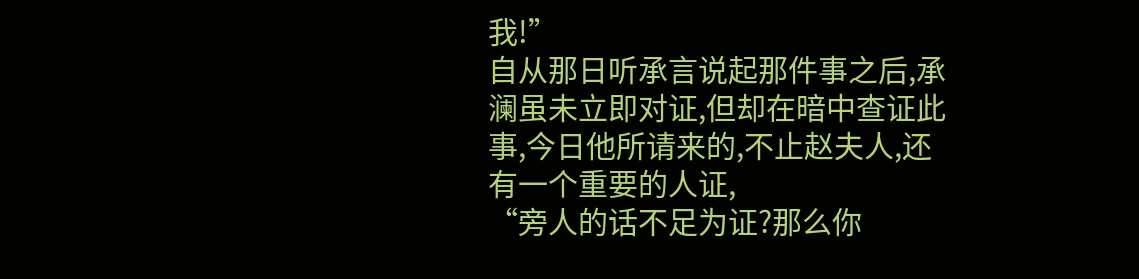我!”
自从那日听承言说起那件事之后,承澜虽未立即对证,但却在暗中查证此事,今日他所请来的,不止赵夫人,还有一个重要的人证,
“旁人的话不足为证?那么你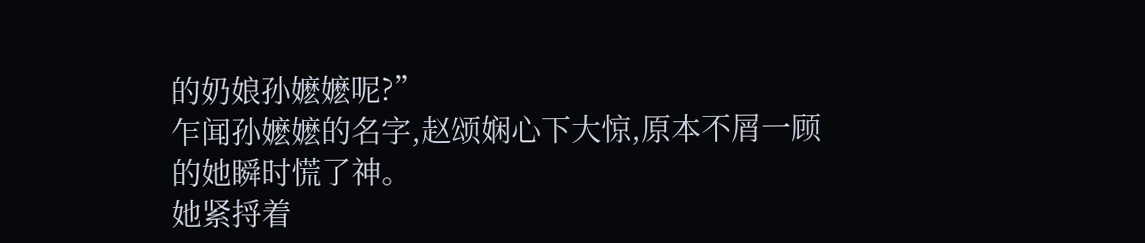的奶娘孙嬷嬷呢?”
乍闻孙嬷嬷的名字,赵颂娴心下大惊,原本不屑一顾的她瞬时慌了神。
她紧捋着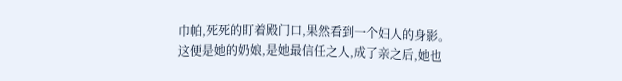巾帕,死死的盯着殿门口,果然看到一个妇人的身影。
这便是她的奶娘,是她最信任之人,成了亲之后,她也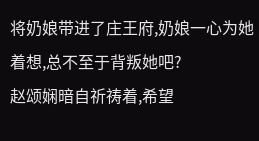将奶娘带进了庄王府,奶娘一心为她着想,总不至于背叛她吧?
赵颂娴暗自祈祷着,希望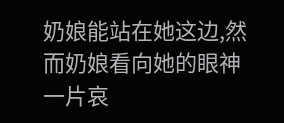奶娘能站在她这边,然而奶娘看向她的眼神一片哀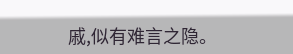戚,似有难言之隐。